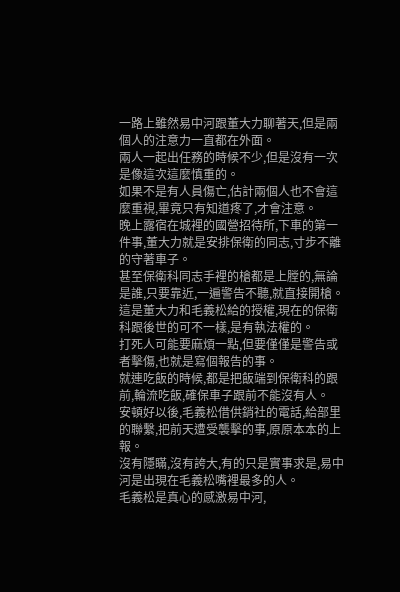一路上雖然易中河跟董大力聊著天,但是兩個人的注意力一直都在外面。
兩人一起出任務的時候不少,但是沒有一次是像這次這麼慎重的。
如果不是有人員傷亡,估計兩個人也不會這麼重視,畢竟只有知道疼了,才會注意。
晚上露宿在城裡的國營招待所,下車的第一件事,董大力就是安排保衛的同志,寸步不離的守著車子。
甚至保衛科同志手裡的槍都是上膛的,無論是誰,只要靠近,一遍警告不聽,就直接開槍。
這是董大力和毛義松給的授權,現在的保衛科跟後世的可不一樣,是有執法權的。
打死人可能要麻煩一點,但要僅僅是警告或者擊傷,也就是寫個報告的事。
就連吃飯的時候,都是把飯端到保衛科的跟前,輪流吃飯,確保車子跟前不能沒有人。
安頓好以後,毛義松借供銷社的電話,給部里的聯繫,把前天遭受襲擊的事,原原本本的上報。
沒有隱瞞,沒有誇大,有的只是實事求是,易中河是出現在毛義松嘴裡最多的人。
毛義松是真心的感激易中河,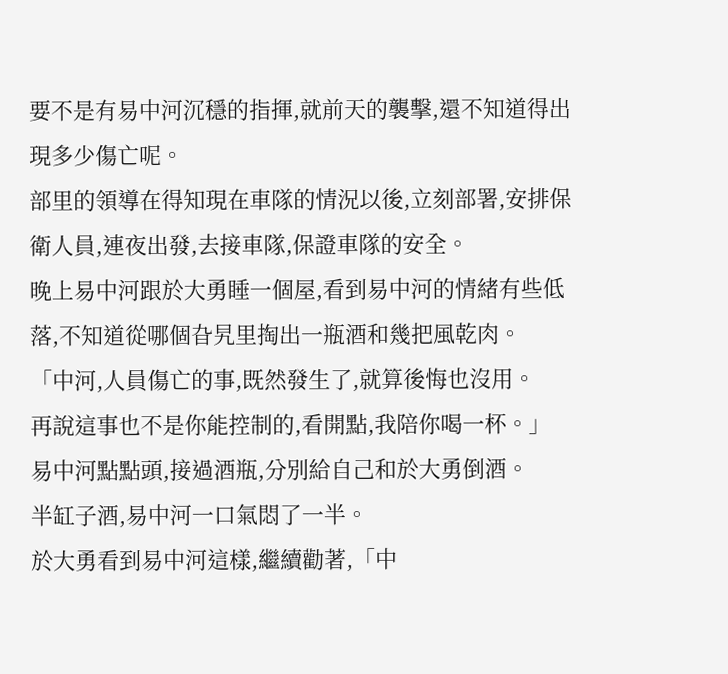要不是有易中河沉穩的指揮,就前天的襲擊,還不知道得出現多少傷亡呢。
部里的領導在得知現在車隊的情況以後,立刻部署,安排保衛人員,連夜出發,去接車隊,保證車隊的安全。
晚上易中河跟於大勇睡一個屋,看到易中河的情緒有些低落,不知道從哪個旮旯里掏出一瓶酒和幾把風乾肉。
「中河,人員傷亡的事,既然發生了,就算後悔也沒用。
再說這事也不是你能控制的,看開點,我陪你喝一杯。」
易中河點點頭,接過酒瓶,分別給自己和於大勇倒酒。
半缸子酒,易中河一口氣悶了一半。
於大勇看到易中河這樣,繼續勸著,「中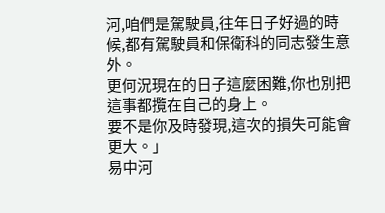河,咱們是駕駛員,往年日子好過的時候,都有駕駛員和保衛科的同志發生意外。
更何況現在的日子這麼困難,你也別把這事都攬在自己的身上。
要不是你及時發現,這次的損失可能會更大。」
易中河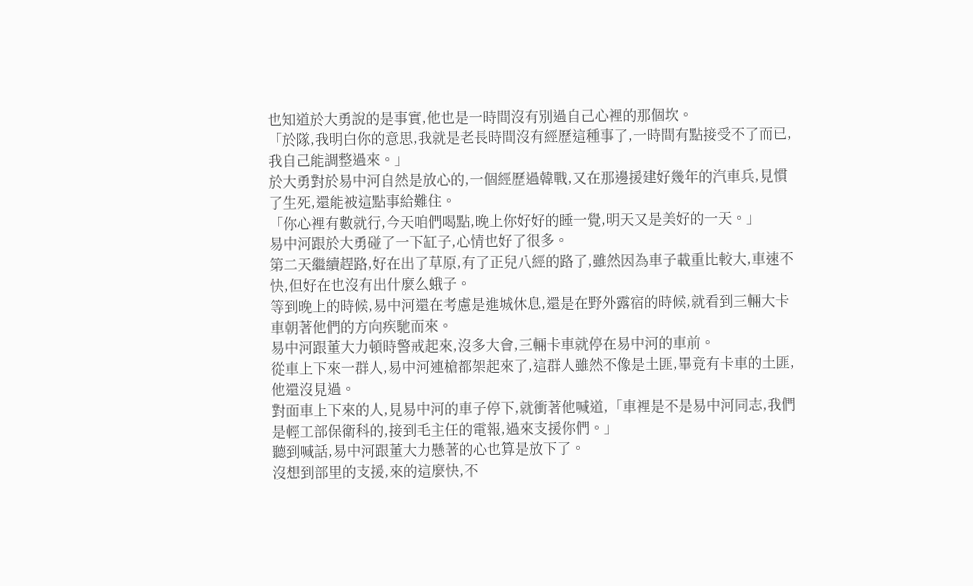也知道於大勇說的是事實,他也是一時間沒有別過自己心裡的那個坎。
「於隊,我明白你的意思,我就是老長時間沒有經歷這種事了,一時間有點接受不了而已,我自己能調整過來。」
於大勇對於易中河自然是放心的,一個經歷過韓戰,又在那邊援建好幾年的汽車兵,見慣了生死,還能被這點事給難住。
「你心裡有數就行,今天咱們喝點,晚上你好好的睡一覺,明天又是美好的一天。」
易中河跟於大勇碰了一下缸子,心情也好了很多。
第二天繼續趕路,好在出了草原,有了正兒八經的路了,雖然因為車子載重比較大,車速不快,但好在也沒有出什麼么蛾子。
等到晚上的時候,易中河還在考慮是進城休息,還是在野外露宿的時候,就看到三輛大卡車朝著他們的方向疾馳而來。
易中河跟董大力頓時警戒起來,沒多大會,三輛卡車就停在易中河的車前。
從車上下來一群人,易中河連槍都架起來了,這群人雖然不像是土匪,畢竟有卡車的土匪,他還沒見過。
對面車上下來的人,見易中河的車子停下,就衝著他喊道,「車裡是不是易中河同志,我們是輕工部保衛科的,接到毛主任的電報,過來支援你們。」
聽到喊話,易中河跟董大力懸著的心也算是放下了。
沒想到部里的支援,來的這麼快,不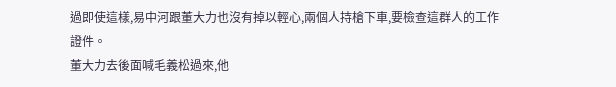過即使這樣,易中河跟董大力也沒有掉以輕心,兩個人持槍下車,要檢查這群人的工作證件。
董大力去後面喊毛義松過來,他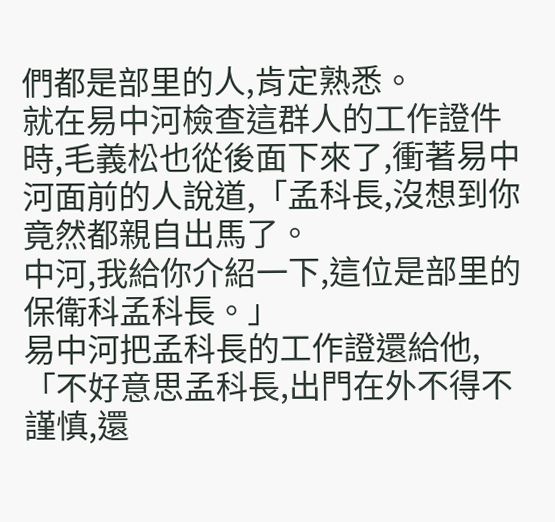們都是部里的人,肯定熟悉。
就在易中河檢查這群人的工作證件時,毛義松也從後面下來了,衝著易中河面前的人說道,「孟科長,沒想到你竟然都親自出馬了。
中河,我給你介紹一下,這位是部里的保衛科孟科長。」
易中河把孟科長的工作證還給他,「不好意思孟科長,出門在外不得不謹慎,還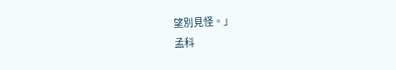望別見怪。」
孟科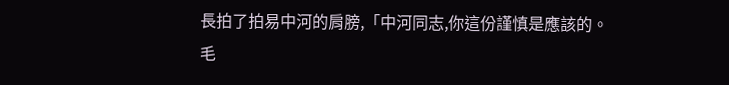長拍了拍易中河的肩膀,「中河同志,你這份謹慎是應該的。
毛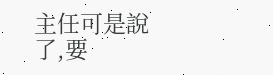主任可是說了,要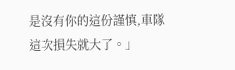是沒有你的這份謹慎,車隊這次損失就大了。」